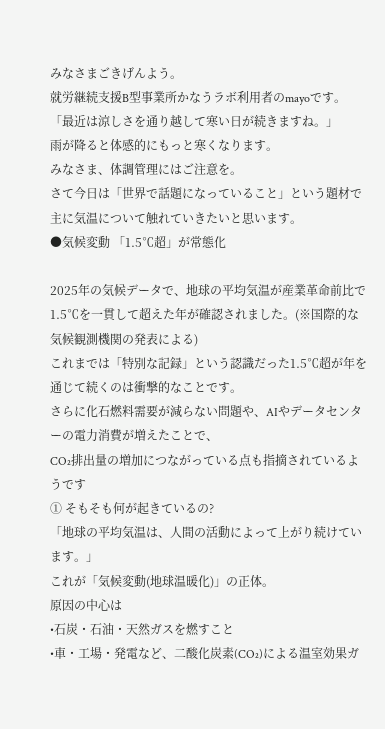みなさまごきげんよう。
就労継続支援B型事業所かなうラボ利用者のmayoです。
「最近は涼しさを通り越して寒い日が続きますね。」
雨が降ると体感的にもっと寒くなります。
みなさま、体調管理にはご注意を。
さて今日は「世界で話題になっていること」という題材で主に気温について触れていきたいと思います。
●気候変動 「1.5℃超」が常態化

2025年の気候データで、地球の平均気温が産業革命前比で1.5℃を一貫して超えた年が確認されました。(※国際的な気候観測機関の発表による)
これまでは「特別な記録」という認識だった1.5℃超が年を通じて続くのは衝撃的なことです。
さらに化石燃料需要が減らない問題や、AIやデータセンターの電力消費が増えたことで、
CO₂排出量の増加につながっている点も指摘されているようです
① そもそも何が起きているの?
「地球の平均気温は、人間の活動によって上がり続けています。」
これが「気候変動(地球温暖化)」の正体。
原因の中心は
•石炭・石油・天然ガスを燃すこと
•車・工場・発電など、二酸化炭素(CO₂)による温室効果ガ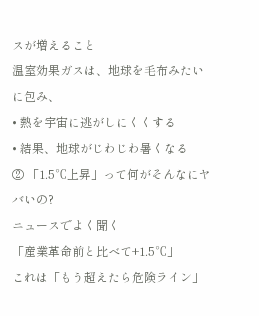スが増えること
温室効果ガスは、地球を毛布みたいに包み、
• 熱を宇宙に逃がしにくくする
• 結果、地球がじわじわ暑くなる
② 「1.5℃上昇」って何がそんなにヤバいの?
ニュースでよく聞く
「産業革命前と比べて+1.5℃」
これは「もう超えたら危険ライン」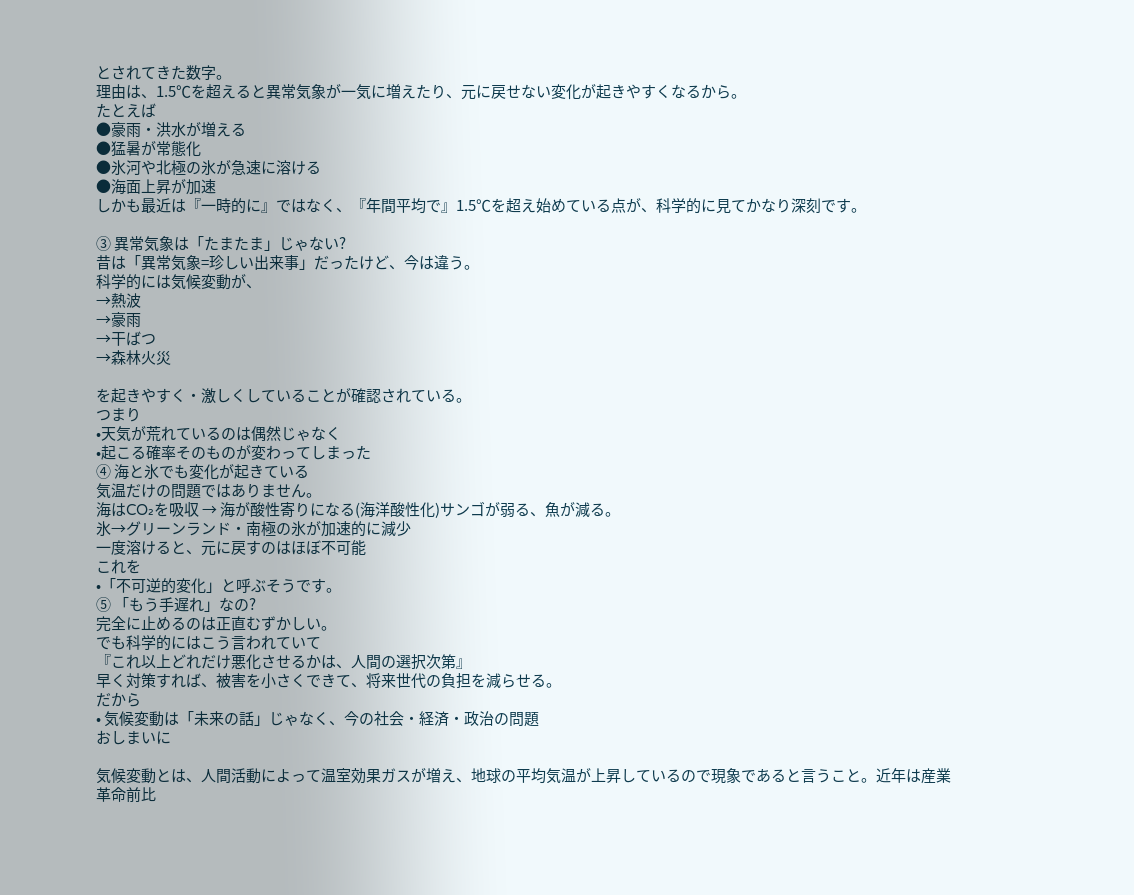とされてきた数字。
理由は、1.5℃を超えると異常気象が一気に増えたり、元に戻せない変化が起きやすくなるから。
たとえば
●豪雨・洪水が増える
●猛暑が常態化
●氷河や北極の氷が急速に溶ける
●海面上昇が加速
しかも最近は『一時的に』ではなく、『年間平均で』1.5℃を超え始めている点が、科学的に見てかなり深刻です。

③ 異常気象は「たまたま」じゃない?
昔は「異常気象=珍しい出来事」だったけど、今は違う。
科学的には気候変動が、
→熱波
→豪雨
→干ばつ
→森林火災

を起きやすく・激しくしていることが確認されている。
つまり
•天気が荒れているのは偶然じゃなく
•起こる確率そのものが変わってしまった
④ 海と氷でも変化が起きている
気温だけの問題ではありません。
海はCO₂を吸収 → 海が酸性寄りになる(海洋酸性化)サンゴが弱る、魚が減る。
氷→グリーンランド・南極の氷が加速的に減少
一度溶けると、元に戻すのはほぼ不可能
これを
•「不可逆的変化」と呼ぶそうです。
⑤ 「もう手遅れ」なの?
完全に止めるのは正直むずかしい。
でも科学的にはこう言われていて
『これ以上どれだけ悪化させるかは、人間の選択次第』
早く対策すれば、被害を小さくできて、将来世代の負担を減らせる。
だから
• 気候変動は「未来の話」じゃなく、今の社会・経済・政治の問題
おしまいに

気候変動とは、人間活動によって温室効果ガスが増え、地球の平均気温が上昇しているので現象であると言うこと。近年は産業革命前比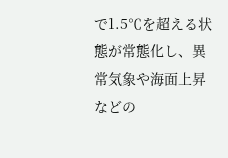で1.5℃を超える状態が常態化し、異常気象や海面上昇などの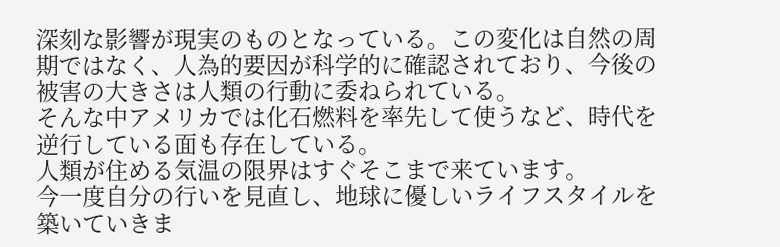深刻な影響が現実のものとなっている。この変化は自然の周期ではなく、人為的要因が科学的に確認されており、今後の被害の大きさは人類の行動に委ねられている。
そんな中アメリカでは化石燃料を率先して使うなど、時代を逆行している面も存在している。
人類が住める気温の限界はすぐそこまで来ています。
今一度自分の行いを見直し、地球に優しいライフスタイルを築いていきま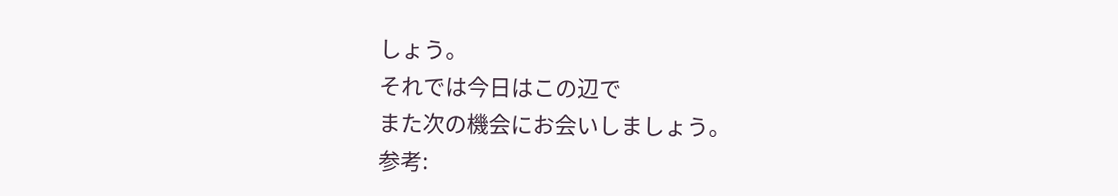しょう。
それでは今日はこの辺で
また次の機会にお会いしましょう。
参考: